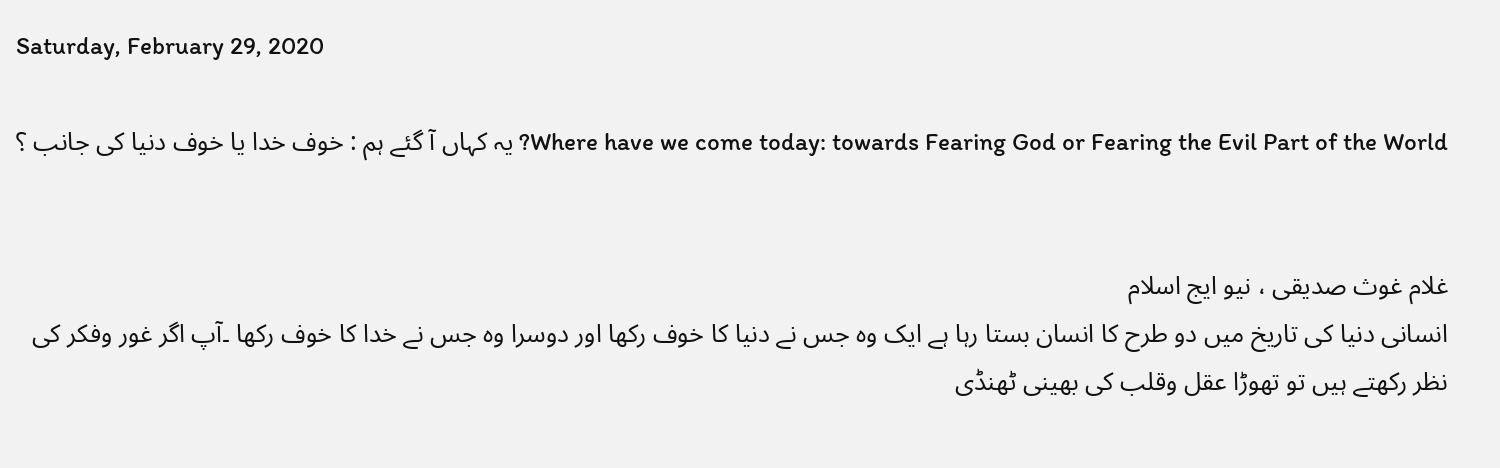Saturday, February 29, 2020

Where have we come today: towards Fearing God or Fearing the Evil Part of the World? یہ کہاں آ گئے ہم : خوف خدا یا خوف دنیا کی جانب ؟


غلام غوث صدیقی ، نیو ایج اسلام
انسانی دنیا کی تاریخ میں دو طرح کا انسان بستا رہا ہے ایک وہ جس نے دنیا کا خوف رکھا اور دوسرا وہ جس نے خدا کا خوف رکھا ۔آپ اگر غور وفکر کی نظر رکھتے ہیں تو تھوڑا عقل وقلب کی بھینی ٹھنڈی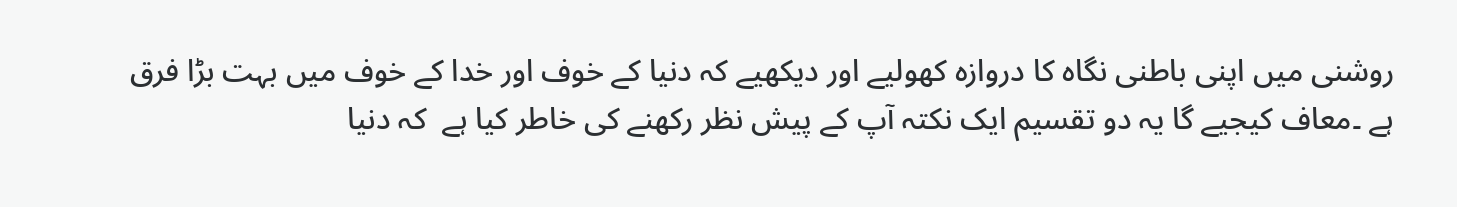روشنی میں اپنی باطنی نگاہ کا دروازہ کھولیے اور دیکھیے کہ دنیا کے خوف اور خدا کے خوف میں بہت بڑا فرق ہے ۔معاف کیجیے گا یہ دو تقسیم ایک نکتہ آپ کے پیش نظر رکھنے کی خاطر کیا ہے  کہ دنیا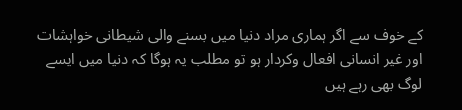کے خوف سے اگر ہماری مراد دنیا میں بسنے والی شیطانی خواہشات اور غیر انسانی افعال وکردار ہو تو مطلب یہ ہوگا کہ دنیا میں ایسے لوگ بھی رہے ہیں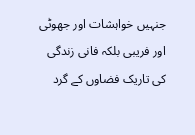جنہیں خواہشات اور جھوٹی اور فریبی بلکہ فانی زندگی  کی تاریک فضاوں کے گرد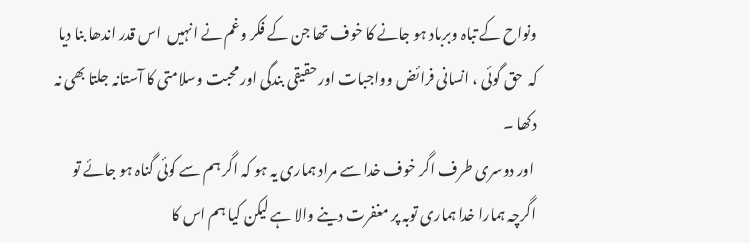ونواح کے تباہ وبرباد ہو جانے کا خوف تھا جن کے فکر وغم نے انہیں  اس قدر اندھا بنا دیا کہ  حق گوئی ، انسانی فرائض وواجبات اور حقیقی بندگی اور محبت وسلامتی کا آستانہ جلتا بھی نہ دکھا ۔
 اور دوسری طرف اگر خوف خدا سے مراد ہماری یہ ہو کہ اگر ہم سے کوئی گناہ ہو جائے تو اگرچہ ہمارا خدا ہماری توبہ پر مغفرت دینے والا ہے لیکن کیا ہم اس کا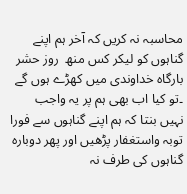محاسبہ نہ کریں کہ آخر ہم اپنے گناہوں کو لیکر کس منھ  روز حشر  بارگاہ خداوندی میں کھڑے ہوں گے ۔تو کیا اب بھی ہم پر یہ واجب نہیں بنتا کہ ہم اپنے گناہوں سے فورا توبہ واستغفار پڑھیں اور پھر دوبارہ گناہوں کی طرف نہ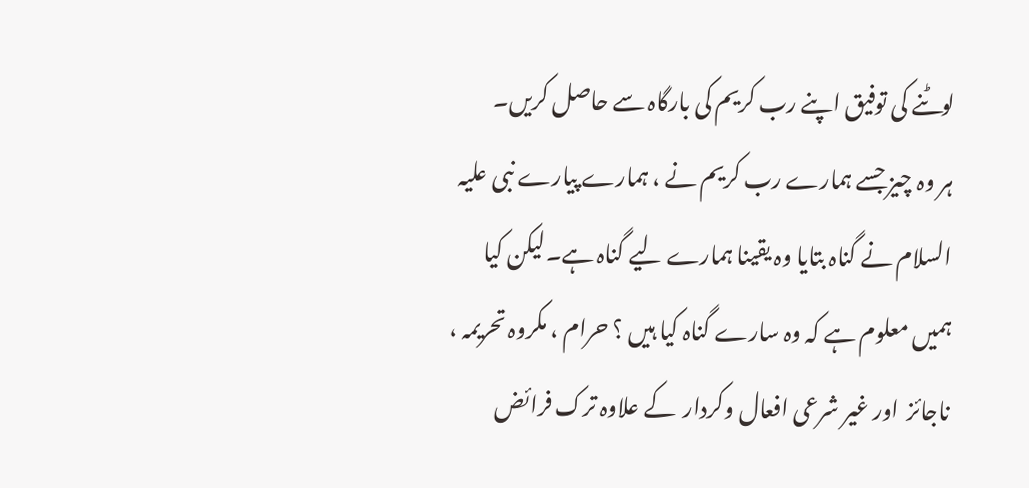لوٹنے کی توفیق اپنے رب کریم کی بارگاہ سے حاصل کریں۔
ہر وہ چیز جسے ہمارے رب کریم نے ، ہمارے پیارے نبی علیہ السلام نے گناہ بتایا وہ یقینا ہمارے لیے گناہ ہے۔لیکن کیا ہمیں معلوم ہے کہ وہ سارے گناہ کیا ہیں ؟ حرام ، مکروہ تحریمہ ، ناجائز  اور غیر شرعی افعال وکردار  کے علاوہ ترک فرائض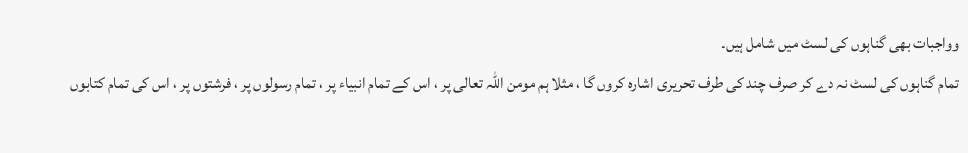وواجبات بھی گناہوں کی لسٹ میں شامل ہیں۔
تمام گناہوں کی لسٹ نہ دے کر صرف چند کی طرف تحریری اشارہ کروں گا ، مثلا ہم مومن اللہ تعالی پر ، اس کے تمام انبیاء پر ، تمام رسولوں پر ، فرشتوں پر ، اس کی تمام کتابوں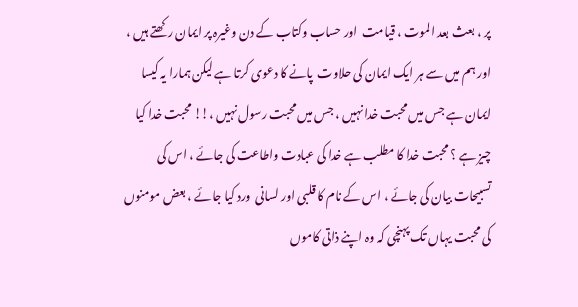پر ، بعث بعد الموت ، قیامت  اور حساب وکتاب کے دن وغیرہ پر ایمان رکھتے ہیں ، اور ہم میں سے ہر ایک ایمان کی حلاوت  پانے کا دعوی کرتا ہے لیکن ہمارا یہ کیسا ایمان ہے جس میں محبت خدا نہیں ، جس میں محبت رسول نہیں ،!! محبت خدا کیا چیز ہے ؟ محبت خدا کا مطلب ہے خدا کی عبادت واطاعت کی جائے ، اس کی تسبیحات بیان کی جائے ، اس کے نام کا قلبی اور لسانی  ورد کیا جائے ، بعض مومنوں کی محبت یہاں تک پہنچی کہ وہ اپنے ذاتی کاموں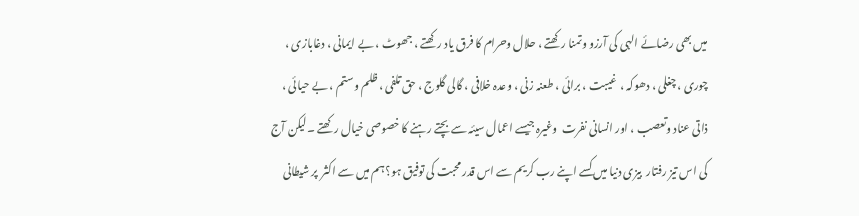میں بھی رضائے الہی کی آرزو وتمنا رکھتے ، حلال وحرام کا فرق یاد رکھتے ، جھوٹ ، بے ایمانی ، دغابازی ، چوری ، چغلی ، دھوکہ ،  غیبت ، برائی ، طعنہ زنی ، وعدہ خلافی ، گالی گلوج ، حق تلفی ، ظلم وستم ، بے حیائی ، ذاتی عناد وتعصب ، اور انسانی نفرت  وغیرہ جیسے اعمال سیئہ سے بچتے رہنے کا خصوصی خیال رکھتے ۔لیکن آج کی اس تیز رفتار  بیزی دنیا میں کسے اپنے رب کریم سے اس قدر محبت کی توفیق ہو؟ ہم میں سے اکثر  پر شیطانی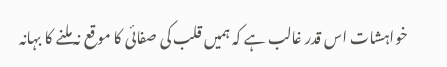خواہشات اس قدر غالب ہے کہ ہمیں قلب کی صفائی کا موقع نہ ملنے کا بہانہ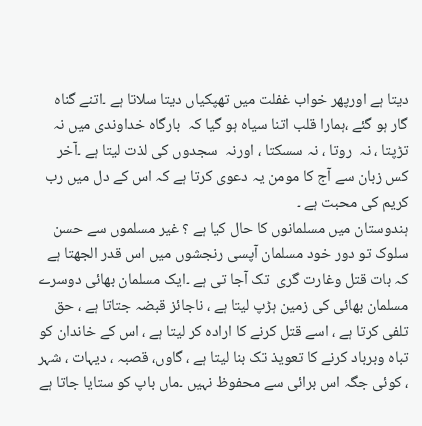دیتا ہے اورپھر خواب غفلت میں تھپکیاں دیتا سلاتا ہے ۔اتنے گناہ گار ہو گئے ،ہمارا قلب اتنا سیاہ ہو گیا کہ  بارگاہ خداوندی میں نہ تڑپتا ، نہ  روتا ، نہ سسکتا ، اورنہ  سجدوں کی لذت لیتا ہے ۔آخر کس زبان سے آج کا مومن یہ دعوی کرتا ہے کہ اس کے دل میں رب کریم کی محبت ہے ۔
ہندوستان میں مسلمانوں کا حال کیا ہے ؟ غیر مسلموں سے حسن سلوک تو دور خود مسلمان آپسی رنجشوں میں اس قدر الجھتا ہے کہ بات قتل وغارت گری  تک آجا تی ہے ۔ایک مسلمان بھائی دوسرے مسلمان بھائی کی زمین ہڑپ لیتا ہے ، ناجائز قبضہ جتاتا ہے ، حق تلفی کرتا ہے ، اسے قتل کرنے کا ارادہ کر لیتا ہے ، اس کے خاندان کو تباہ وبرباد کرنے کا تعویذ تک بنا لیتا ہے ، گاوں، قصبہ ، دیہات ، شہر ، کوئی جگہ اس برائی سے محفوظ نہیں ۔ماں باپ کو ستایا جاتا ہے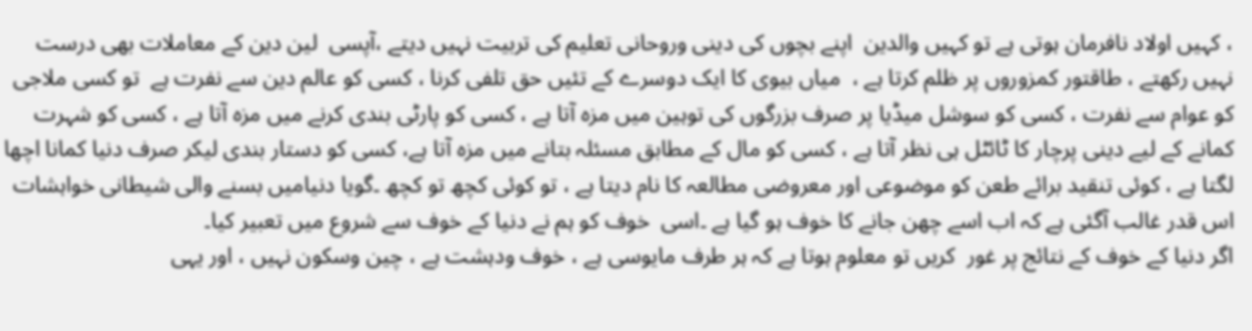، کہیں اولاد نافرمان ہوتی ہے تو کہیں والدین  اپنے بچوں کی دینی وروحانی تعلیم کی تربیت نہیں دیتے ،آپسی  لین دین کے معاملات بھی درست  نہیں رکھتے ، طاقتور کمزوروں پر ظلم کرتا ہے ،  میاں بیوی کا ایک دوسرے کے تئیں حق تلفی کرنا ، کسی کو عالم دین سے نفرت ہے  تو کسی ملاجی کو عوام سے نفرت ، کسی کو سوشل میڈیا پر صرف بزرگوں کی توہین میں مزہ آتا ہے ، کسی کو پارٹی بندی کرنے میں مزہ آتا ہے ، کسی کو شہرت کمانے کے لیے دینی پرچار کا ٹائٹل ہی نظر آتا ہے ، کسی کو مال کے مطابق مسئلہ بتانے میں مزہ آتا ہے، کسی کو دستار بندی لیکر صرف دنیا کمانا اچھا لگتا ہے ، کوئی تنقید برائے طعن کو موضوعی اور معروضی مطالعہ کا نام دیتا ہے ، تو کوئی کچھ تو کچھ ۔گویا دنیامیں بسنے والی شیطانی خواہشات اس قدر غالب آگئی ہے کہ اب اسے چھن جانے کا خوف ہو گیا ہے ۔اسی  خوف کو ہم نے دنیا کے خوف سے شروع میں تعبیر کیا۔
اگر دنیا کے خوف کے نتائج پر غور  کریں تو معلوم ہوتا ہے کہ ہر طرف مایوسی ہے ، خوف ودہشت ہے ، چین وسکون نہیں ، اور یہی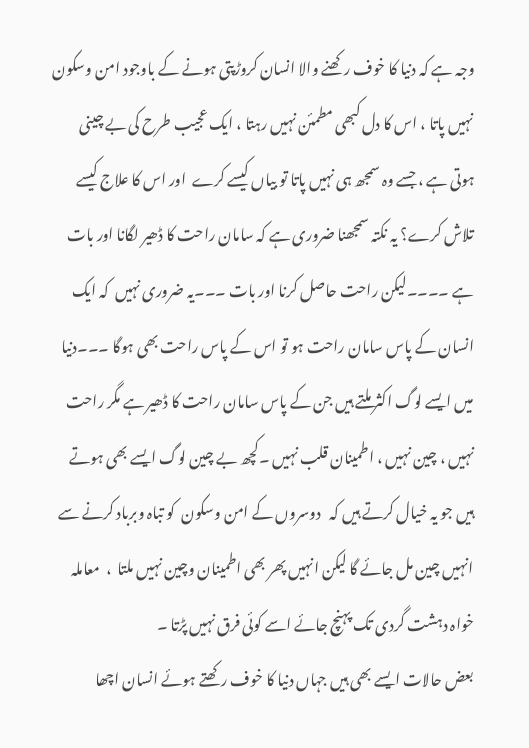وجہ ہے کہ دنیا کا خوف رکھنے والا انسان کروڑپتی ہونے کے باوجود امن وسکون نہیں پاتا ، اس کا دل کبھی مطمئن نہیں رہتا ، ایک عجیب طرح کی بے چینی ہوتی ہے ، جسے وہ سمجھ ہی نہیں پاتا تو بیاں کیسے کرے  اور اس کا علاج کیسے تلاش کرے؟ یہ نکتہ سمجھنا ضروری ہے کہ سامان راحت کا ڈھیر لگانا اور بات ہے ۔۔۔۔لیکن راحت حاصل کرنا اور بات ۔۔۔یہ ضروری نہیں  کہ ایک انسان کے پاس سامان راحت ہو تو اس کے پاس راحت بھی ہوگا ۔۔۔دنیا میں ایسے لوگ اکثر ملتے ہیں جن کے پاس سامان راحت کا ڈھیر ہے مگر راحت نہیں ، چین نہیں ، اطمینان قلب نہیں ۔کچھ بے چین لوگ ایسے بھی ہوتے ہیں جو یہ خیال کرتے ہیں کہ   دوسروں کے امن وسکون  کو تباہ وبرباد کرنے سے انہیں چین مل جائے گا لیکن انہیں پھر بھی اطمینان وچین نہیں ملتا  ،  معاملہ خواہ دہشت گردی تک پہنچ جائے اسے کوئی فرق نہیں پڑتا ۔
بعض حالات ایسے بھی ہیں جہاں دنیا کا خوف رکھتے ہوئے انسان اچھا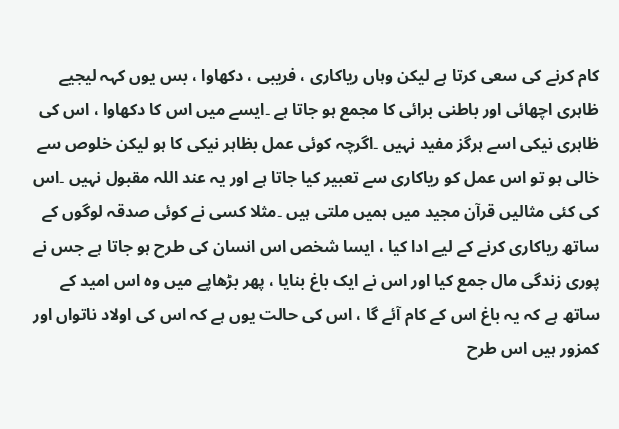کام کرنے کی سعی کرتا ہے لیکن وہاں ریاکاری ، فریبی ، دکھاوا ، بس یوں کہہ لیجیے ظاہری اچھائی اور باطنی برائی کا مجمع ہو جاتا ہے ۔ایسے میں اس کا دکھاوا ، اس کی ظاہری نیکی اسے ہرگز مفید نہیں ۔اگرچہ کوئی عمل بظاہر نیکی کا ہو لیکن خلوص سے خالی ہو تو اس عمل کو ریاکاری سے تعبیر کیا جاتا ہے اور یہ عند اللہ مقبول نہیں ۔اس کی کئی مثالیں قرآن مجید میں ہمیں ملتی ہیں ۔مثلا کسی نے کوئی صدقہ لوگوں کے ساتھ ریاکاری کرنے کے لیے ادا کیا ، ایسا شخص اس انسان کی طرح ہو جاتا ہے جس نے پوری زندگی مال جمع کیا اور اس نے ایک باغ بنایا ، پھر بڑھاپے میں وہ اس امید کے ساتھ ہے کہ یہ باغ اس کے کام آئے گا ، اس کی حالت یوں ہے کہ اس کی اولاد ناتواں اور کمزور ہیں اس طرح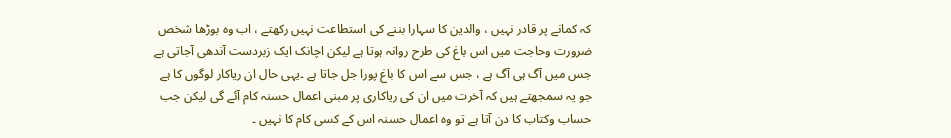کہ کمانے پر قادر نہیں ، والدین کا سہارا بننے کی استطاعت نہیں رکھتے ، اب وہ بوڑھا شخص ضرورت وحاجت میں اس باغ کی طرح روانہ ہوتا ہے لیکن اچانک ایک زبردست آندھی آجاتی ہے جس میں آگ ہی آگ ہے ، جس سے اس کا باغ پورا جل جاتا ہے ۔یہی حال ان ریاکار لوگوں کا ہے جو یہ سمجھتے ہیں کہ آخرت میں ان کی ریاکاری پر مبنی اعمال حسنہ کام آئے گی لیکن جب حساب وکتاب کا دن آتا ہے تو وہ اعمال حسنہ اس کے کسی کام کا نہیں ۔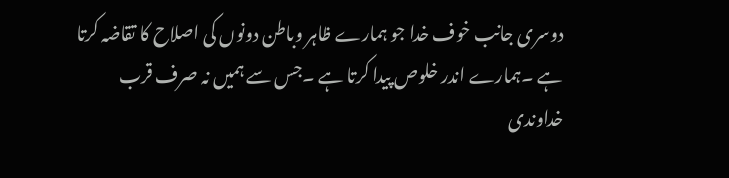دوسری جانب خوف خدا جو ہمارے ظاہر وباطن دونوں کی اصلاح کا تقاضہ کرتا ہے ۔ہمارے اندر خلوص پیدا کرتا ہے ۔جس سے ہمیں نہ صرف قرب خداوندی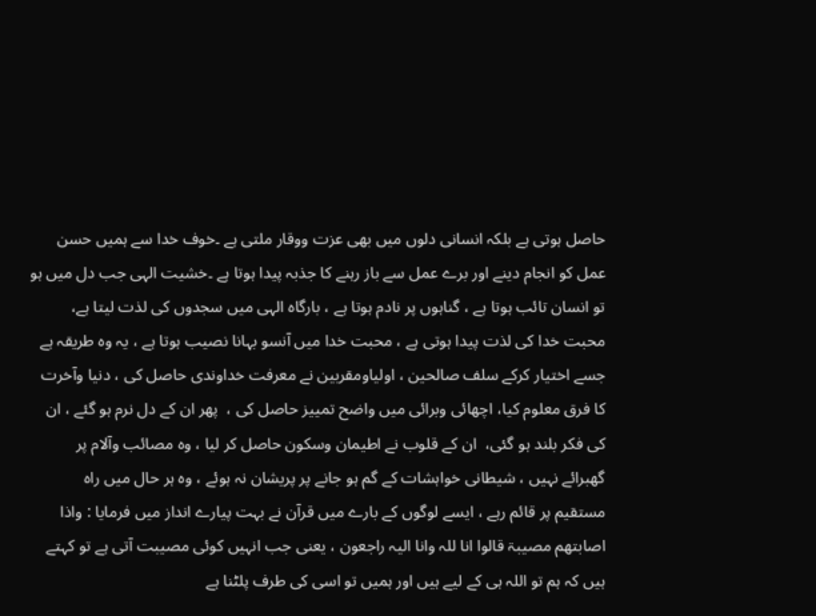حاصل ہوتی ہے بلکہ انسانی دلوں میں بھی عزت ووقار ملتی ہے ۔خوف خدا سے ہمیں حسن عمل کو انجام دینے اور برے عمل سے باز رہنے کا جذبہ پیدا ہوتا ہے ۔خشیت الہی جب دل میں ہو تو انسان تائب ہوتا ہے ، گناہوں پر نادم ہوتا ہے ، بارگاہ الہی میں سجدوں کی لذت لیتا ہے،  محبت خدا کی لذت پیدا ہوتی ہے ، محبت خدا میں آنسو بہانا نصیب ہوتا ہے ، یہ وہ طریقہ ہے جسے اختیار کرکے سلف صالحین ، اولیاومقربین نے معرفت خداوندی حاصل کی ، دنیا وآخرت کا فرق معلوم کیا، اچھائی وبرائی میں واضح تمییز حاصل کی ،  پھر ان کے دل نرم ہو گئے ، ان کی فکر بلند ہو گئی،  ان کے قلوب نے اطیمان وسکون حاصل کر لیا ، وہ مصائب وآلام پر گھبرائے نہیں ، شیطانی خواہشات کے گم ہو جانے پر پریشان نہ ہوئے ، وہ ہر حال میں راہ مستقیم پر قائم رہے ، ایسے لوگوں کے بارے میں قرآن نے بہت پیارے انداز میں فرمایا : واذا اصابتھم مصیبۃ قالوا انا للہ وانا الیہ راجعون ، یعنی جب انہیں کوئی مصیبت آتی ہے تو کہتے ہیں کہ ہم تو اللہ ہی کے لیے ہیں اور ہمیں تو اسی کی طرف پلٹنا ہے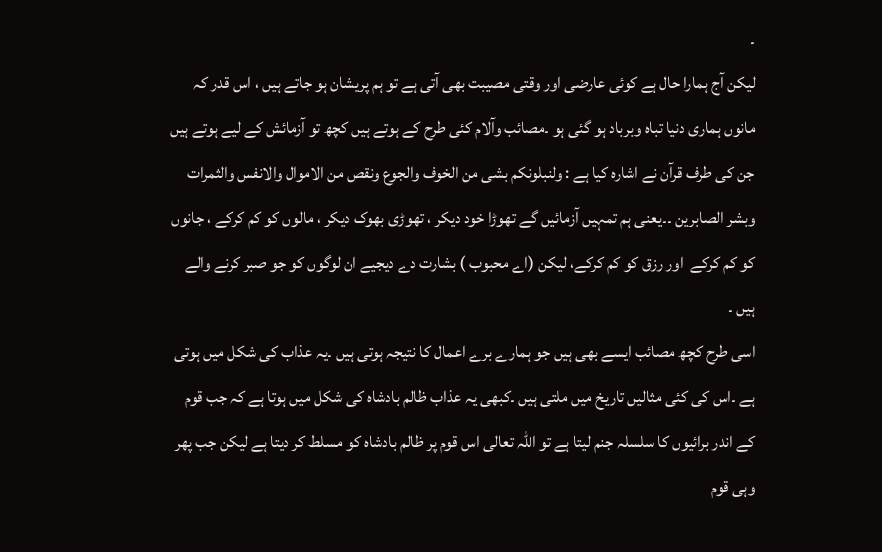۔
لیکن آج ہمارا حال ہے کوئی عارضی اور وقتی مصیبت بھی آتی ہے تو ہم پریشان ہو جاتے ہیں ، اس قدر کہ مانوں ہماری دنیا تباہ وبرباد ہو گئی ہو ۔مصائب وآلام کئی طرح کے ہوتے ہیں کچھ تو آزمائش کے لیے ہوتے ہیں جن کی طرف قرآن نے اشارہ کیا ہے : ولنبلونکم بشی من الخوف والجوع ونقص من الاموال والانفس والثمرات وبشر الصابرین ۔۔یعنی ہم تمہیں آزمائیں گے تھوڑا خود دیکر ، تھوڑی بھوک دیکر ، مالوں کو کم کرکے ، جانوں کو کم کرکے  اور رزق کو کم کرکے، لیکن (اے محبوب ) بشارت دے دیجیے ان لوگوں کو جو صبر کرنے والے ہیں ۔
اسی طرح کچھ مصائب ایسے بھی ہیں جو ہمارے برے اعمال کا نتیجہ ہوتی ہیں ۔یہ عذاب کی شکل میں ہوتی ہے ۔اس کی کئی مثالیں تاریخ میں ملتی ہیں ۔کبھی یہ عذاب ظالم بادشاہ کی شکل میں ہوتا ہے کہ جب قوم کے اندر برائیوں کا سلسلہ جنم لیتا ہے تو اللہ تعالی اس قوم پر ظالم بادشاہ کو مسلط کر دیتا ہے لیکن جب پھر وہی قوم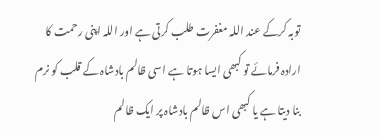توبہ کرکے عند اللہ مغفرت طلب کرتی ہے اور اللہ اپنی رحمت کا ارادہ فرمائے تو کبھی ایسا ہوتا ہے اسی ظالم بادشاہ کے قلب کو نرم بنا دیتا ہے یا کبھی اس ظالم بادشاہ پر ایک ظالم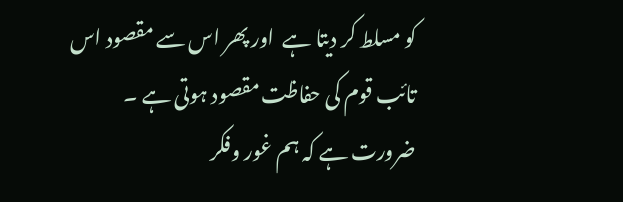کو مسلط کر دیتا ہے  اور پھر اس سے مقصود اس تائب قوم کی حفاظت مقصود ہوتی ہے ۔
ضرورت ہے کہ ہم غور وفکر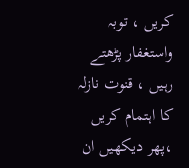کریں ، توبہ واستغفار پڑھتے رہیں ، قنوت نازلہ کا اہتمام کریں ،پھر دیکھیں ان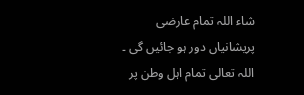شاء اللہ تمام عارضی پریشانیاں دور ہو جائیں گی ۔
اللہ تعالی تمام اہل وطن پر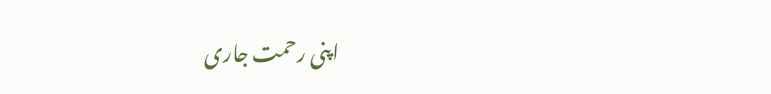اپنی رحمت جاری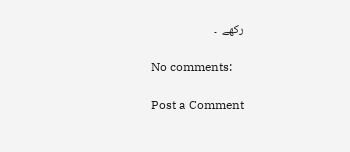رکھے  ۔

No comments:

Post a Comment